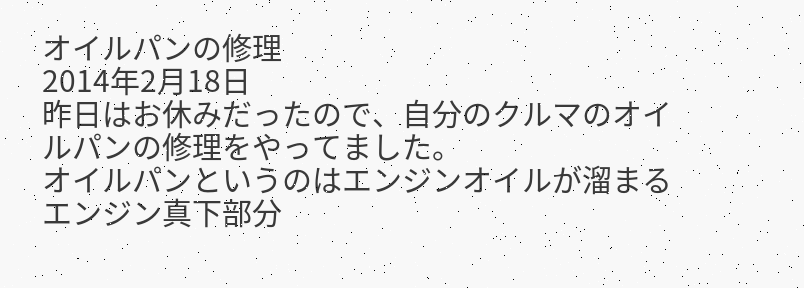オイルパンの修理
2014年2月18日
昨日はお休みだったので、自分のクルマのオイルパンの修理をやってました。
オイルパンというのはエンジンオイルが溜まるエンジン真下部分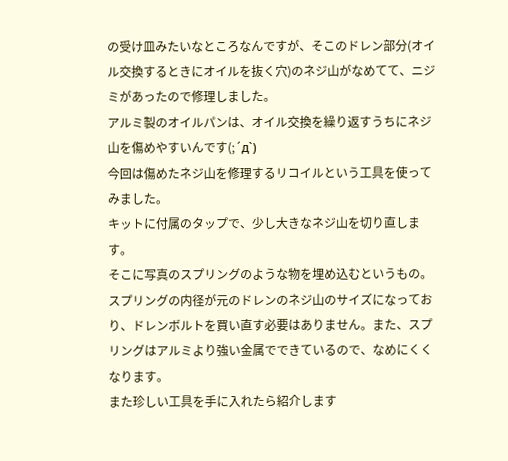の受け皿みたいなところなんですが、そこのドレン部分(オイル交換するときにオイルを抜く穴)のネジ山がなめてて、ニジミがあったので修理しました。
アルミ製のオイルパンは、オイル交換を繰り返すうちにネジ山を傷めやすいんです(;´д`)
今回は傷めたネジ山を修理するリコイルという工具を使ってみました。
キットに付属のタップで、少し大きなネジ山を切り直します。
そこに写真のスプリングのような物を埋め込むというもの。
スプリングの内径が元のドレンのネジ山のサイズになっており、ドレンボルトを買い直す必要はありません。また、スプリングはアルミより強い金属でできているので、なめにくくなります。
また珍しい工具を手に入れたら紹介します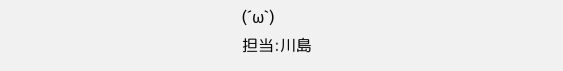(´ω`)
担当:川島